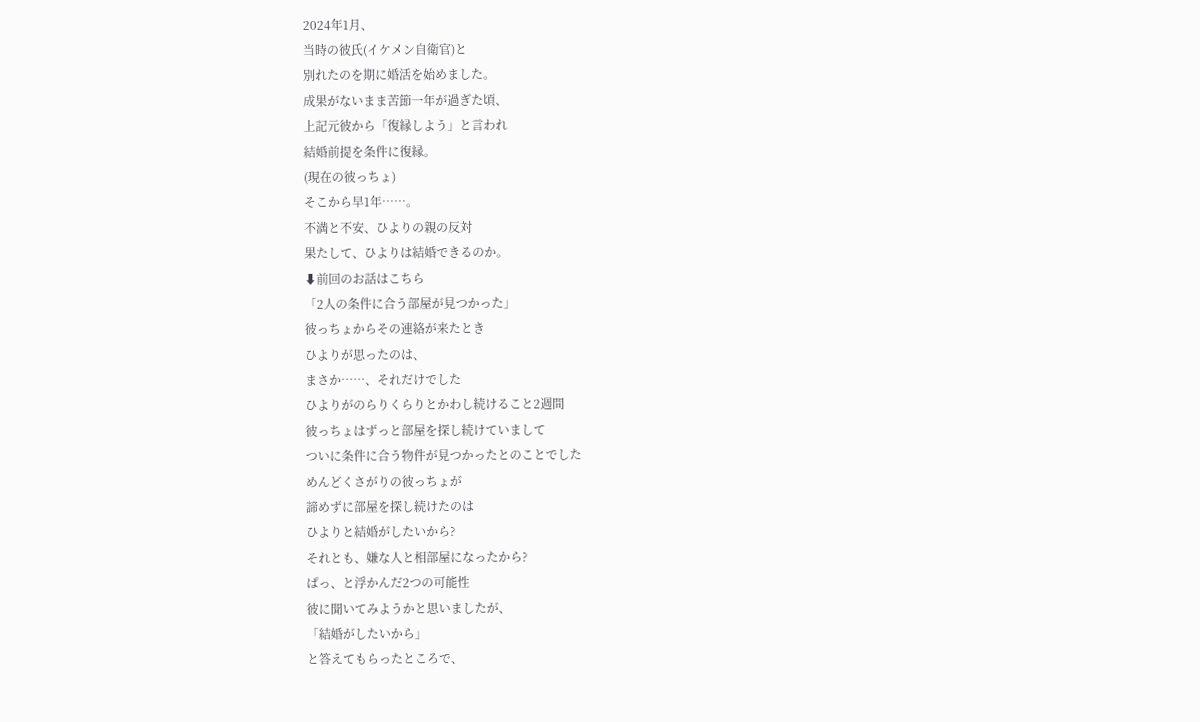2024年1月、
当時の彼氏(イケメン自衛官)と
別れたのを期に婚活を始めました。
成果がないまま苦節一年が過ぎた頃、
上記元彼から「復縁しよう」と言われ
結婚前提を条件に復縁。
(現在の彼っちょ)
そこから早1年……。
不満と不安、ひよりの親の反対
果たして、ひよりは結婚できるのか。
⬇前回のお話はこちら
「2人の条件に合う部屋が見つかった」
彼っちょからその連絡が来たとき
ひよりが思ったのは、
まさか……、それだけでした
ひよりがのらりくらりとかわし続けること2週間
彼っちょはずっと部屋を探し続けていまして
ついに条件に合う物件が見つかったとのことでした
めんどくさがりの彼っちょが
諦めずに部屋を探し続けたのは
ひよりと結婚がしたいから?
それとも、嫌な人と相部屋になったから?
ぱっ、と浮かんだ2つの可能性
彼に聞いてみようかと思いましたが、
「結婚がしたいから」
と答えてもらったところで、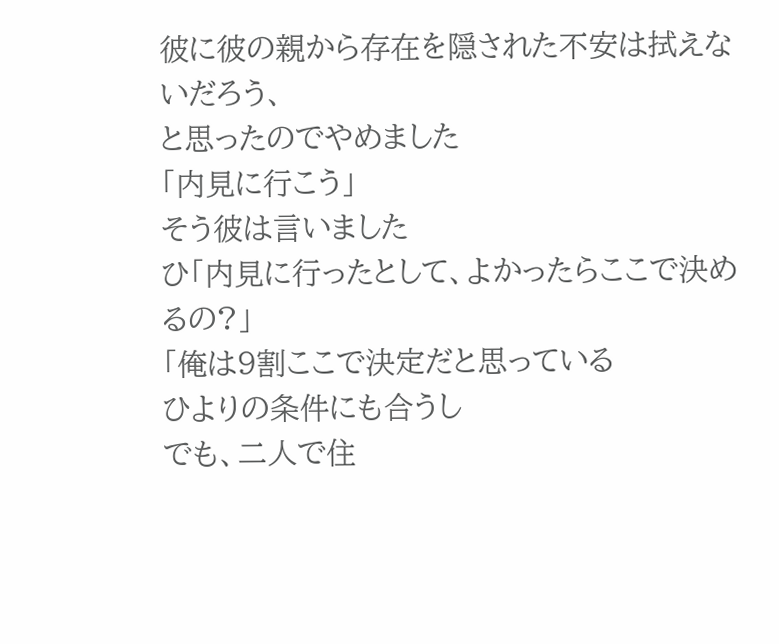彼に彼の親から存在を隠された不安は拭えないだろう、
と思ったのでやめました
「内見に行こう」
そう彼は言いました
ひ「内見に行ったとして、よかったらここで決めるの?」
「俺は9割ここで決定だと思っている
ひよりの条件にも合うし
でも、二人で住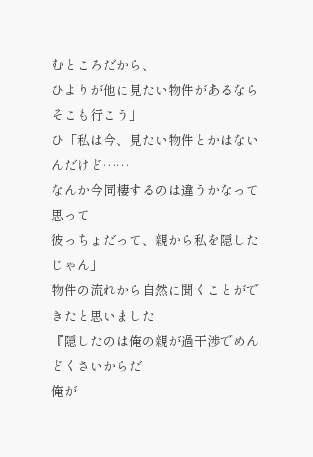むところだから、
ひよりが他に見たい物件があるならそこも行こう」
ひ「私は今、見たい物件とかはないんだけど……
なんか今同棲するのは違うかなって思って
彼っちょだって、親から私を隠したじゃん」
物件の流れから自然に聞くことができたと思いました
『隠したのは俺の親が過干渉でめんどくさいからだ
俺が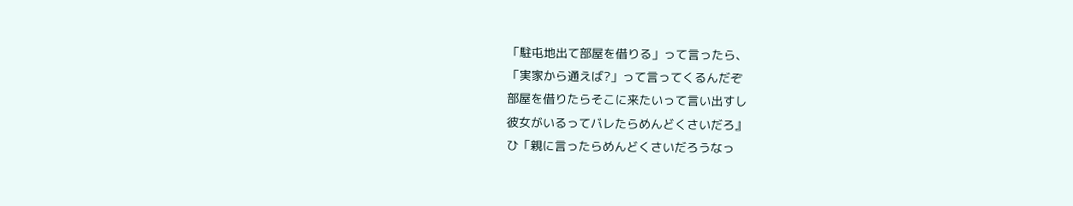「駐屯地出て部屋を借りる」って言ったら、
「実家から通えば?」って言ってくるんだぞ
部屋を借りたらそこに来たいって言い出すし
彼女がいるってバレたらめんどくさいだろ』
ひ「親に言ったらめんどくさいだろうなっ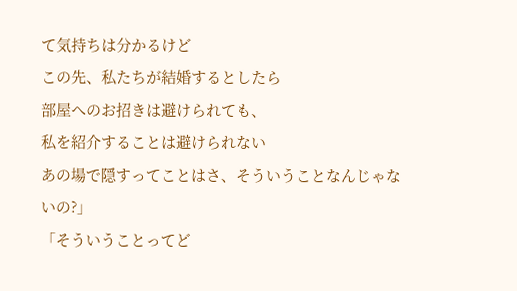て気持ちは分かるけど
この先、私たちが結婚するとしたら
部屋へのお招きは避けられても、
私を紹介することは避けられない
あの場で隠すってことはさ、そういうことなんじゃないの?」
「そういうことってど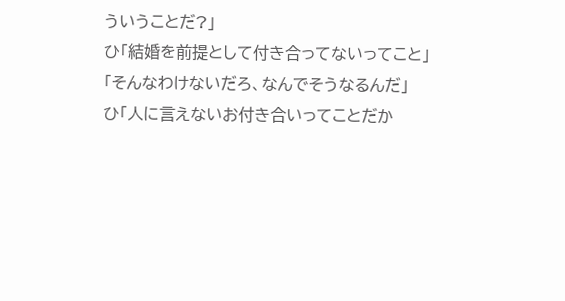ういうことだ?」
ひ「結婚を前提として付き合ってないってこと」
「そんなわけないだろ、なんでそうなるんだ」
ひ「人に言えないお付き合いってことだか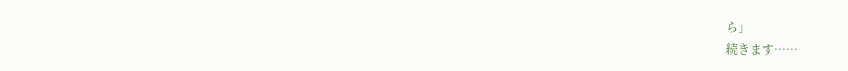ら」
続きます……